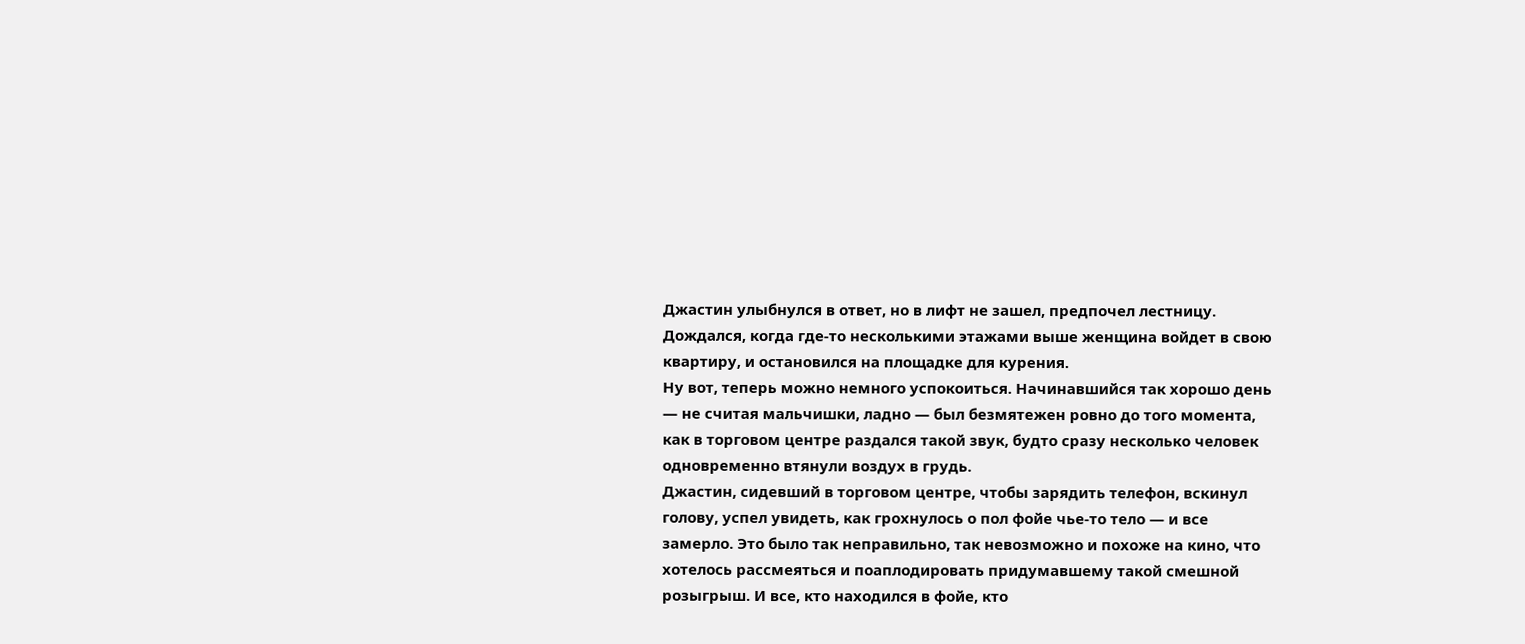Джастин улыбнулся в ответ, но в лифт не зашел, предпочел лестницу. Дождался, когда где-то несколькими этажами выше женщина войдет в свою квартиру, и остановился на площадке для курения.
Ну вот, теперь можно немного успокоиться. Начинавшийся так хорошо день — не считая мальчишки, ладно — был безмятежен ровно до того момента, как в торговом центре раздался такой звук, будто сразу несколько человек одновременно втянули воздух в грудь.
Джастин, сидевший в торговом центре, чтобы зарядить телефон, вскинул голову, успел увидеть, как грохнулось о пол фойе чье-то тело — и все замерло. Это было так неправильно, так невозможно и похоже на кино, что хотелось рассмеяться и поаплодировать придумавшему такой смешной розыгрыш. И все, кто находился в фойе, кто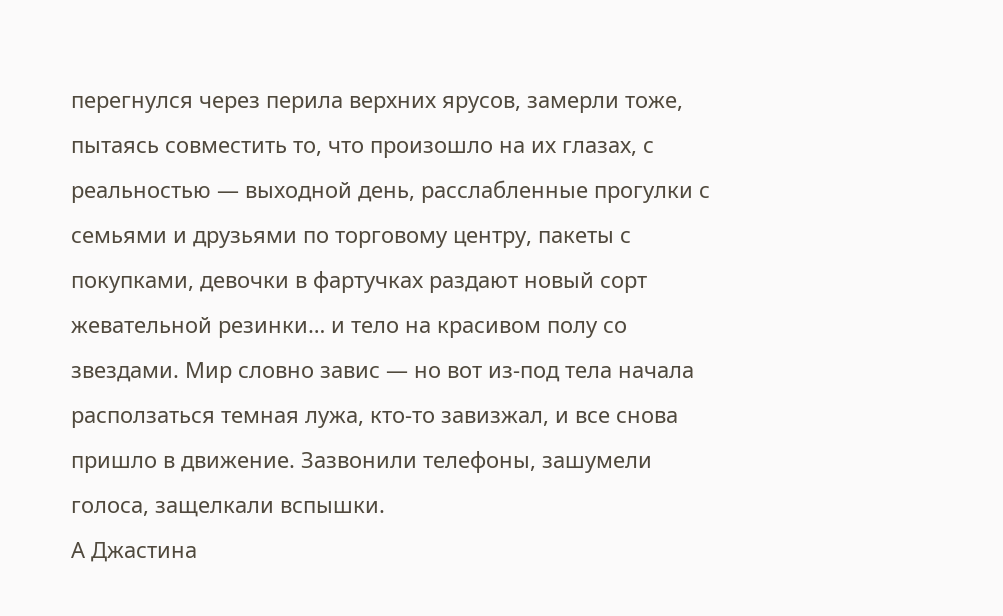перегнулся через перила верхних ярусов, замерли тоже, пытаясь совместить то, что произошло на их глазах, с реальностью — выходной день, расслабленные прогулки с семьями и друзьями по торговому центру, пакеты с покупками, девочки в фартучках раздают новый сорт жевательной резинки… и тело на красивом полу со звездами. Мир словно завис — но вот из-под тела начала расползаться темная лужа, кто-то завизжал, и все снова пришло в движение. Зазвонили телефоны, зашумели голоса, защелкали вспышки.
А Джастина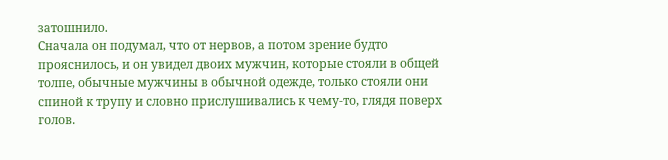затошнило.
Сначала он подумал, что от нервов, а потом зрение будто прояснилось, и он увидел двоих мужчин, которые стояли в общей толпе, обычные мужчины в обычной одежде, только стояли они спиной к трупу и словно прислушивались к чему-то, глядя поверх голов.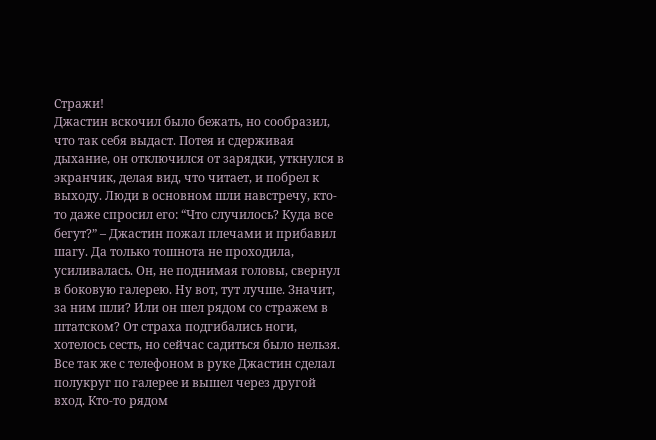Стражи!
Джастин вскочил было бежать, но сообразил, что так себя выдаст. Потея и сдерживая дыхание, он отключился от зарядки, уткнулся в экранчик, делая вид, что читает, и побрел к выходу. Люди в основном шли навстречу, кто-то даже спросил его: “Что случилось? Куда все бегут?” – Джастин пожал плечами и прибавил шагу. Да только тошнота не проходила, усиливалась. Он, не поднимая головы, свернул в боковую галерею. Ну вот, тут лучше. Значит, за ним шли? Или он шел рядом со стражем в штатском? От страха подгибались ноги, хотелось сесть, но сейчас садиться было нельзя. Все так же с телефоном в руке Джастин сделал полукруг по галерее и вышел через другой вход. Кто-то рядом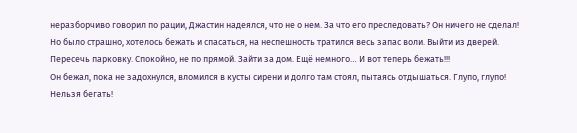неразборчиво говорил по рации, Джастин надеялся, что не о нем. За что его преследовать? Он ничего не сделал!
Но было страшно, хотелось бежать и спасаться, на неспешность тратился весь запас воли. Выйти из дверей. Пересечь парковку. Спокойно, не по прямой. Зайти за дом. Ещё немного… И вот теперь бежать!!!
Он бежал, пока не задохнулся, вломился в кусты сирени и долго там стоял, пытаясь отдышаться. Глупо, глупо! Нельзя бегать!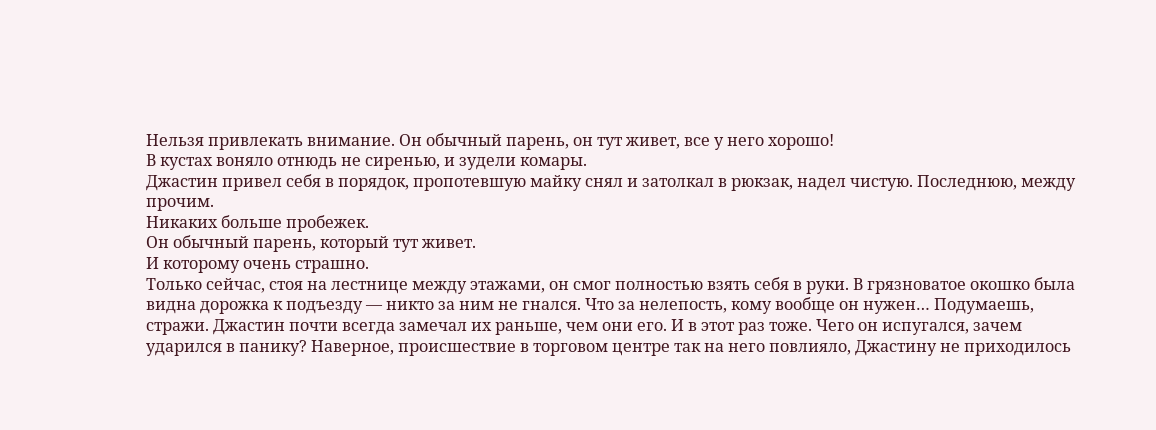Нельзя привлекать внимание. Он обычный парень, он тут живет, все у него хорошо!
В кустах воняло отнюдь не сиренью, и зудели комары.
Джастин привел себя в порядок, пропотевшую майку снял и затолкал в рюкзак, надел чистую. Последнюю, между прочим.
Никаких больше пробежек.
Он обычный парень, который тут живет.
И которому очень страшно.
Только сейчас, стоя на лестнице между этажами, он смог полностью взять себя в руки. В грязноватое окошко была видна дорожка к подъезду — никто за ним не гнался. Что за нелепость, кому вообще он нужен… Подумаешь, стражи. Джастин почти всегда замечал их раньше, чем они его. И в этот раз тоже. Чего он испугался, зачем ударился в панику? Наверное, происшествие в торговом центре так на него повлияло, Джастину не приходилось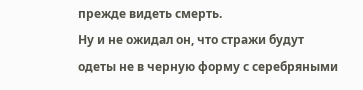прежде видеть смерть.
Ну и не ожидал он, что стражи будут одеты не в черную форму с серебряными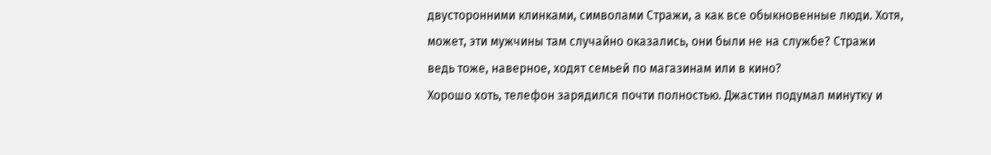двусторонними клинками, символами Стражи, а как все обыкновенные люди. Хотя, может, эти мужчины там случайно оказались, они были не на службе? Стражи ведь тоже, наверное, ходят семьей по магазинам или в кино?
Хорошо хоть, телефон зарядился почти полностью. Джастин подумал минутку и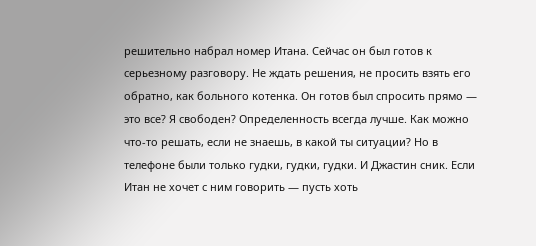решительно набрал номер Итана. Сейчас он был готов к серьезному разговору. Не ждать решения, не просить взять его обратно, как больного котенка. Он готов был спросить прямо — это все? Я свободен? Определенность всегда лучше. Как можно что-то решать, если не знаешь, в какой ты ситуации? Но в телефоне были только гудки, гудки, гудки. И Джастин сник. Если Итан не хочет с ним говорить — пусть хоть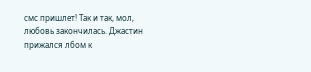смс пришлет! Так и так, мол, любовь закончилась. Джастин прижался лбом к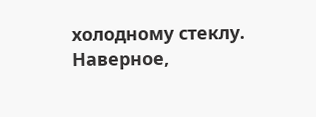холодному стеклу. Наверное,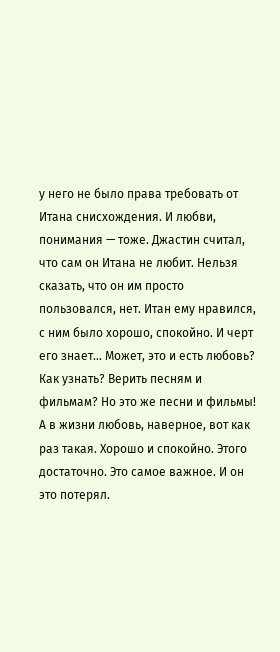у него не было права требовать от Итана снисхождения. И любви, понимания — тоже. Джастин считал, что сам он Итана не любит. Нельзя сказать, что он им просто пользовался, нет. Итан ему нравился, с ним было хорошо, спокойно. И черт его знает… Может, это и есть любовь? Как узнать? Верить песням и фильмам? Но это же песни и фильмы! А в жизни любовь, наверное, вот как раз такая. Хорошо и спокойно. Этого достаточно. Это самое важное. И он это потерял.